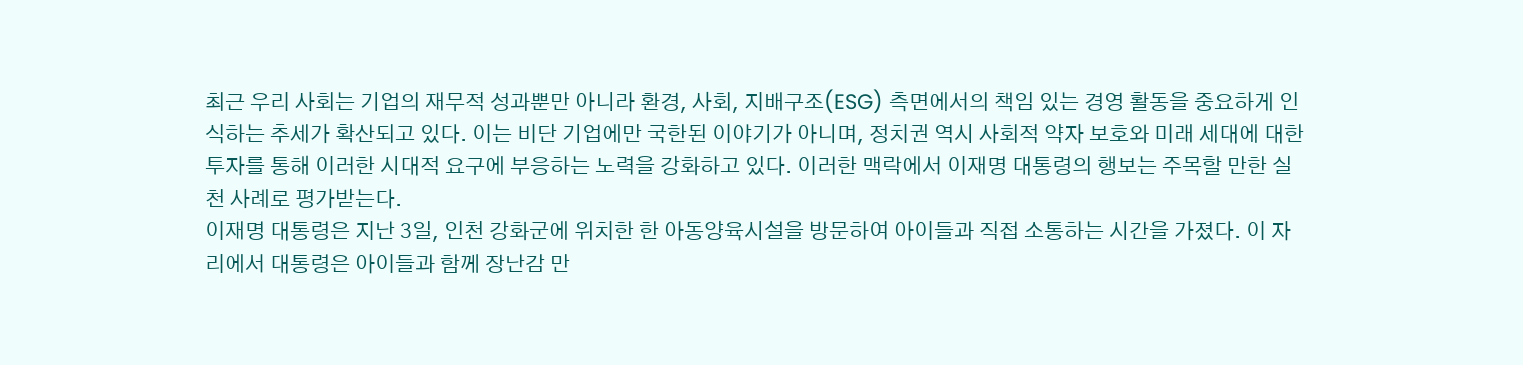최근 우리 사회는 기업의 재무적 성과뿐만 아니라 환경, 사회, 지배구조(ESG) 측면에서의 책임 있는 경영 활동을 중요하게 인식하는 추세가 확산되고 있다. 이는 비단 기업에만 국한된 이야기가 아니며, 정치권 역시 사회적 약자 보호와 미래 세대에 대한 투자를 통해 이러한 시대적 요구에 부응하는 노력을 강화하고 있다. 이러한 맥락에서 이재명 대통령의 행보는 주목할 만한 실천 사례로 평가받는다.
이재명 대통령은 지난 3일, 인천 강화군에 위치한 한 아동양육시설을 방문하여 아이들과 직접 소통하는 시간을 가졌다. 이 자리에서 대통령은 아이들과 함께 장난감 만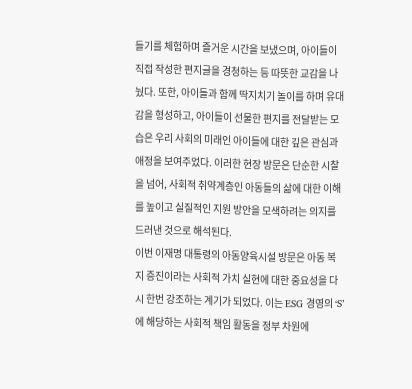들기를 체험하며 즐거운 시간을 보냈으며, 아이들이 직접 작성한 편지글을 경청하는 등 따뜻한 교감을 나눴다. 또한, 아이들과 함께 딱지치기 놀이를 하며 유대감을 형성하고, 아이들이 선물한 편지를 전달받는 모습은 우리 사회의 미래인 아이들에 대한 깊은 관심과 애정을 보여주었다. 이러한 현장 방문은 단순한 시찰을 넘어, 사회적 취약계층인 아동들의 삶에 대한 이해를 높이고 실질적인 지원 방안을 모색하려는 의지를 드러낸 것으로 해석된다.
이번 이재명 대통령의 아동양육시설 방문은 아동 복지 증진이라는 사회적 가치 실현에 대한 중요성을 다시 한번 강조하는 계기가 되었다. 이는 ESG 경영의 ‘S’에 해당하는 사회적 책임 활동을 정부 차원에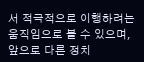서 적극적으로 이행하려는 움직임으로 볼 수 있으며, 앞으로 다른 정치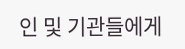인 및 기관들에게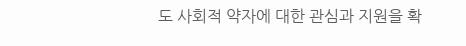도 사회적 약자에 대한 관심과 지원을 확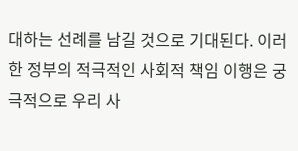대하는 선례를 남길 것으로 기대된다. 이러한 정부의 적극적인 사회적 책임 이행은 궁극적으로 우리 사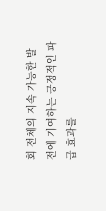회 전체의 지속 가능한 발전에 기여하는 긍정적인 파급 효과를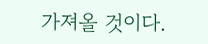가져올 것이다.